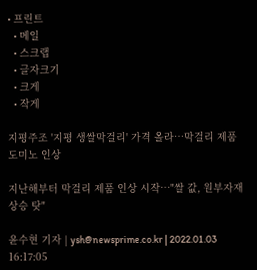• 프린트
  • 메일
  • 스크랩
  • 글자크기
  • 크게
  • 작게

지평주조 '지평 생쌀막걸리' 가격 올라…막걸리 제품 도미노 인상

지난해부터 막걸리 제품 인상 시작…"쌀 값, 원부자재 상승 탓"

윤수현 기자 | ysh@newsprime.co.kr | 2022.01.03 16:17:05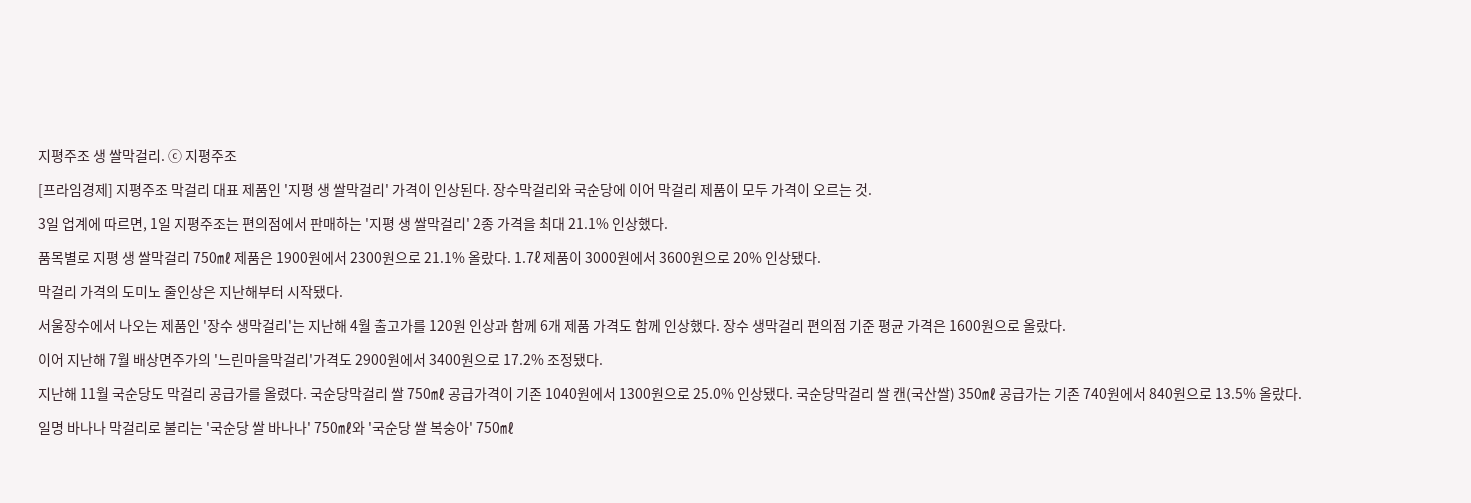지평주조 생 쌀막걸리. ⓒ 지평주조

[프라임경제] 지평주조 막걸리 대표 제품인 '지평 생 쌀막걸리' 가격이 인상된다. 장수막걸리와 국순당에 이어 막걸리 제품이 모두 가격이 오르는 것.

3일 업계에 따르면, 1일 지평주조는 편의점에서 판매하는 '지평 생 쌀막걸리' 2종 가격을 최대 21.1% 인상했다.

품목별로 지평 생 쌀막걸리 750㎖ 제품은 1900원에서 2300원으로 21.1% 올랐다. 1.7ℓ 제품이 3000원에서 3600원으로 20% 인상됐다.

막걸리 가격의 도미노 줄인상은 지난해부터 시작됐다.

서울장수에서 나오는 제품인 '장수 생막걸리'는 지난해 4월 출고가를 120원 인상과 함께 6개 제품 가격도 함께 인상했다. 장수 생막걸리 편의점 기준 평균 가격은 1600원으로 올랐다.

이어 지난해 7월 배상면주가의 '느린마을막걸리'가격도 2900원에서 3400원으로 17.2% 조정됐다.

지난해 11월 국순당도 막걸리 공급가를 올렸다. 국순당막걸리 쌀 750㎖ 공급가격이 기존 1040원에서 1300원으로 25.0% 인상됐다. 국순당막걸리 쌀 캔(국산쌀) 350㎖ 공급가는 기존 740원에서 840원으로 13.5% 올랐다.

일명 바나나 막걸리로 불리는 '국순당 쌀 바나나' 750㎖와 '국순당 쌀 복숭아' 750㎖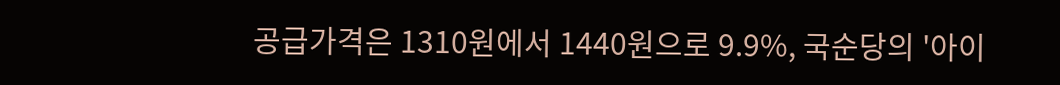공급가격은 1310원에서 1440원으로 9.9%, 국순당의 '아이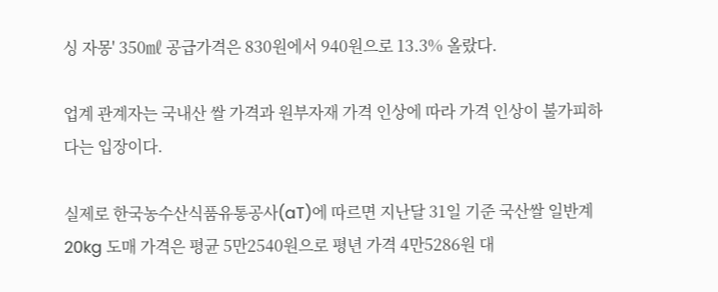싱 자몽' 350㎖ 공급가격은 830원에서 940원으로 13.3% 올랐다.

업계 관계자는 국내산 쌀 가격과 원부자재 가격 인상에 따라 가격 인상이 불가피하다는 입장이다.

실제로 한국농수산식품유통공사(aT)에 따르면 지난달 31일 기준 국산쌀 일반계 20kg 도매 가격은 평균 5만2540원으로 평년 가격 4만5286원 대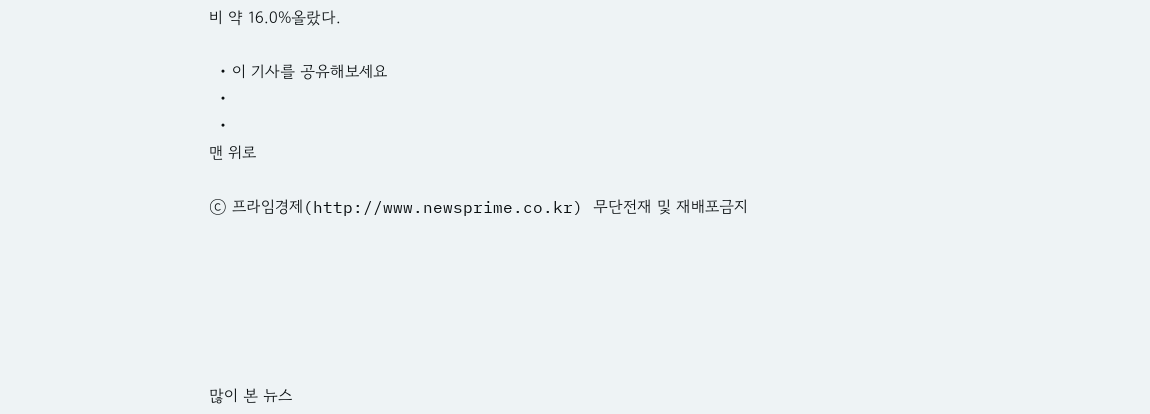비 약 16.0%올랐다.

  • 이 기사를 공유해보세요
  •
  •
맨 위로

ⓒ 프라임경제(http://www.newsprime.co.kr) 무단전재 및 재배포금지






많이 본 뉴스